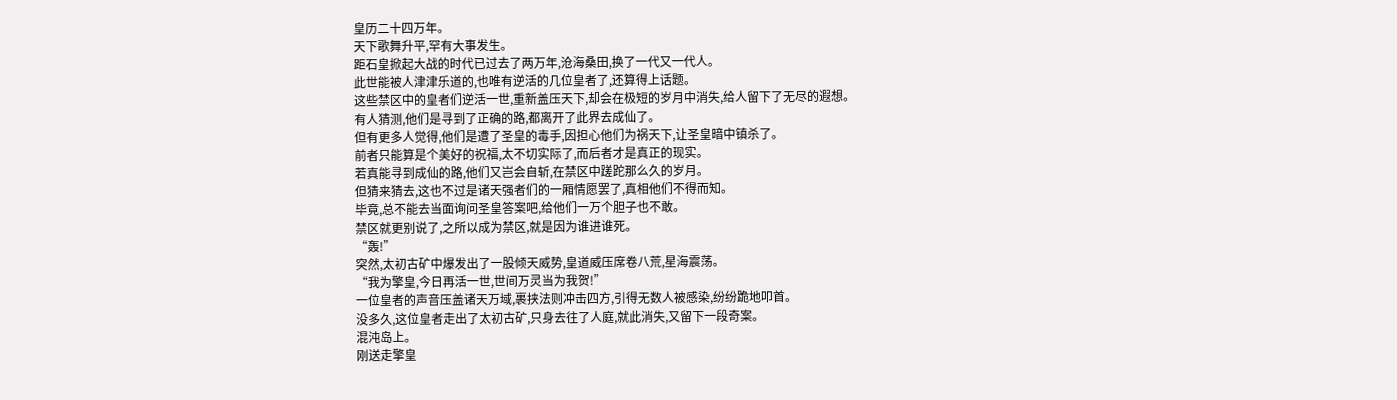皇历二十四万年。
天下歌舞升平,罕有大事发生。
距石皇掀起大战的时代已过去了两万年,沧海桑田,换了一代又一代人。
此世能被人津津乐道的,也唯有逆活的几位皇者了,还算得上话题。
这些禁区中的皇者们逆活一世,重新盖压天下,却会在极短的岁月中消失,给人留下了无尽的遐想。
有人猜测,他们是寻到了正确的路,都离开了此界去成仙了。
但有更多人觉得,他们是遭了圣皇的毒手,因担心他们为祸天下,让圣皇暗中镇杀了。
前者只能算是个美好的祝福,太不切实际了,而后者才是真正的现实。
若真能寻到成仙的路,他们又岂会自斩,在禁区中蹉跎那么久的岁月。
但猜来猜去,这也不过是诸天强者们的一厢情愿罢了,真相他们不得而知。
毕竟,总不能去当面询问圣皇答案吧,给他们一万个胆子也不敢。
禁区就更别说了,之所以成为禁区,就是因为谁进谁死。
“轰!”
突然,太初古矿中爆发出了一股倾天威势,皇道威压席卷八荒,星海震荡。
“我为擎皇,今日再活一世,世间万灵当为我贺!”
一位皇者的声音压盖诸天万域,裹挟法则冲击四方,引得无数人被感染,纷纷跪地叩首。
没多久,这位皇者走出了太初古矿,只身去往了人庭,就此消失,又留下一段奇案。
混沌岛上。
刚送走擎皇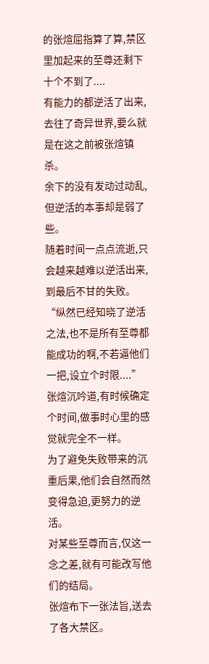的张煊屈指算了算,禁区里加起来的至尊还剩下十个不到了....
有能力的都逆活了出来,去往了奇异世界,要么就是在这之前被张煊镇杀。
余下的没有发动过动乱,但逆活的本事却是弱了些。
随着时间一点点流逝,只会越来越难以逆活出来,到最后不甘的失败。
“纵然已经知晓了逆活之法,也不是所有至尊都能成功的啊,不若逼他们一把,设立个时限....”
张煊沉吟道,有时候确定个时间,做事时心里的感觉就完全不一样。
为了避免失败带来的沉重后果,他们会自然而然变得急迫,更努力的逆活。
对某些至尊而言,仅这一念之差,就有可能改写他们的结局。
张煊布下一张法旨,送去了各大禁区。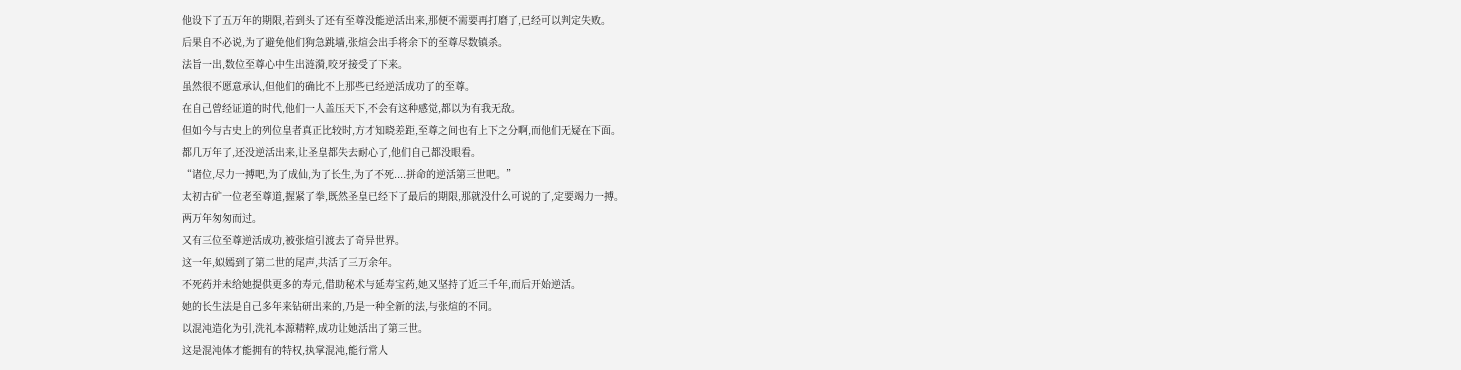他设下了五万年的期限,若到头了还有至尊没能逆活出来,那便不需要再打磨了,已经可以判定失败。
后果自不必说,为了避免他们狗急跳墙,张煊会出手将余下的至尊尽数镇杀。
法旨一出,数位至尊心中生出涟漪,咬牙接受了下来。
虽然很不愿意承认,但他们的确比不上那些已经逆活成功了的至尊。
在自己曾经证道的时代,他们一人盖压天下,不会有这种感觉,都以为有我无敌。
但如今与古史上的列位皇者真正比较时,方才知晓差距,至尊之间也有上下之分啊,而他们无疑在下面。
都几万年了,还没逆活出来,让圣皇都失去耐心了,他们自己都没眼看。
“诸位,尽力一搏吧,为了成仙,为了长生,为了不死....拼命的逆活第三世吧。”
太初古矿一位老至尊道,握紧了拳,既然圣皇已经下了最后的期限,那就没什么可说的了,定要竭力一搏。
两万年匆匆而过。
又有三位至尊逆活成功,被张煊引渡去了奇异世界。
这一年,姒嫣到了第二世的尾声,共活了三万余年。
不死药并未给她提供更多的寿元,借助秘术与延寿宝药,她又坚持了近三千年,而后开始逆活。
她的长生法是自己多年来钻研出来的,乃是一种全新的法,与张煊的不同。
以混沌造化为引,洗礼本源精粹,成功让她活出了第三世。
这是混沌体才能拥有的特权,执掌混沌,能行常人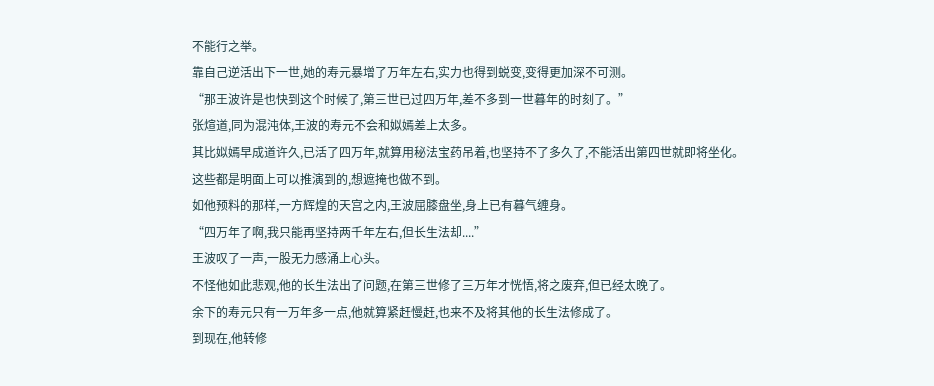不能行之举。
靠自己逆活出下一世,她的寿元暴增了万年左右,实力也得到蜕变,变得更加深不可测。
“那王波许是也快到这个时候了,第三世已过四万年,差不多到一世暮年的时刻了。”
张煊道,同为混沌体,王波的寿元不会和姒嫣差上太多。
其比姒嫣早成道许久,已活了四万年,就算用秘法宝药吊着,也坚持不了多久了,不能活出第四世就即将坐化。
这些都是明面上可以推演到的,想遮掩也做不到。
如他预料的那样,一方辉煌的天宫之内,王波屈膝盘坐,身上已有暮气缠身。
“四万年了啊,我只能再坚持两千年左右,但长生法却....”
王波叹了一声,一股无力感涌上心头。
不怪他如此悲观,他的长生法出了问题,在第三世修了三万年才恍悟,将之废弃,但已经太晚了。
余下的寿元只有一万年多一点,他就算紧赶慢赶,也来不及将其他的长生法修成了。
到现在,他转修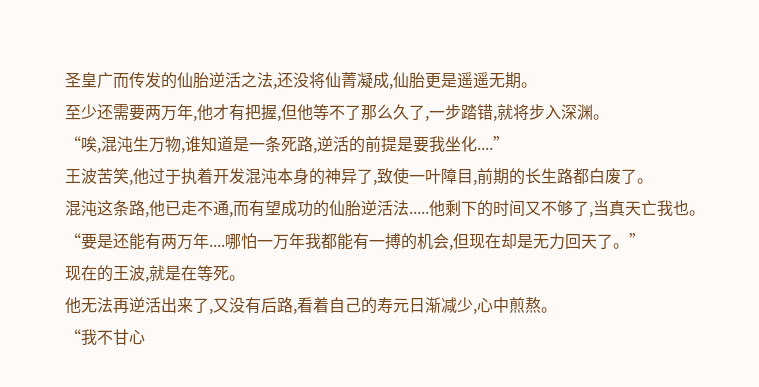圣皇广而传发的仙胎逆活之法,还没将仙菁凝成,仙胎更是遥遥无期。
至少还需要两万年,他才有把握,但他等不了那么久了,一步踏错,就将步入深渊。
“唉,混沌生万物,谁知道是一条死路,逆活的前提是要我坐化....”
王波苦笑,他过于执着开发混沌本身的神异了,致使一叶障目,前期的长生路都白废了。
混沌这条路,他已走不通,而有望成功的仙胎逆活法.....他剩下的时间又不够了,当真天亡我也。
“要是还能有两万年....哪怕一万年我都能有一搏的机会,但现在却是无力回天了。”
现在的王波,就是在等死。
他无法再逆活出来了,又没有后路,看着自己的寿元日渐减少,心中煎熬。
“我不甘心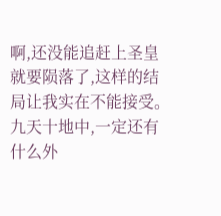啊,还没能追赶上圣皇就要陨落了,这样的结局让我实在不能接受。
九天十地中,一定还有什么外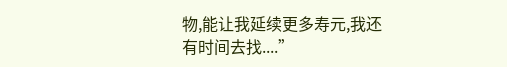物,能让我延续更多寿元,我还有时间去找....”